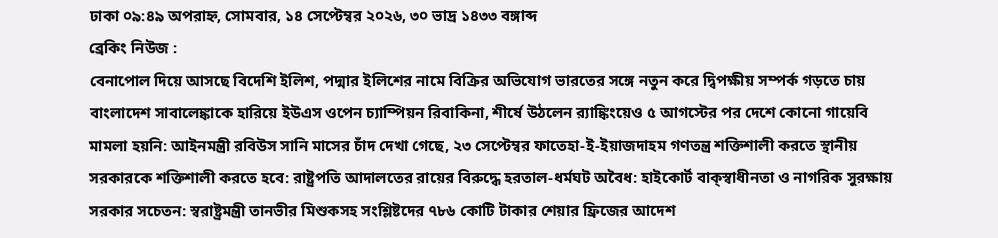ঢাকা ০৯:৪৯ অপরাহ্ন, সোমবার, ১৪ সেপ্টেম্বর ২০২৬, ৩০ ভাদ্র ১৪৩৩ বঙ্গাব্দ
ব্রেকিং নিউজ :
বেনাপোল দিয়ে আসছে বিদেশি ইলিশ, পদ্মার ইলিশের নামে বিক্রির অভিযোগ ভারতের সঙ্গে নতুন করে দ্বিপক্ষীয় সম্পর্ক গড়তে চায় বাংলাদেশ সাবালেঙ্কাকে হারিয়ে ইউএস ওপেন চ্যাম্পিয়ন রিবাকিনা, শীর্ষে উঠলেন র‍্যাঙ্কিংয়েও ৫ আগস্টের পর দেশে কোনো গায়েবি মামলা হয়নি: আইনমন্ত্রী রবিউস সানি মাসের চাঁদ দেখা গেছে, ২৩ সেপ্টেম্বর ফাতেহা-ই-ইয়াজদাহম গণতন্ত্র শক্তিশালী করতে স্থানীয় সরকারকে শক্তিশালী করতে হবে: রাষ্ট্রপতি আদালতের রায়ের বিরুদ্ধে হরতাল-ধর্মঘট অবৈধ: হাইকোর্ট বাক্‌স্বাধীনতা ও নাগরিক সুরক্ষায় সরকার সচেতন: স্বরাষ্ট্রমন্ত্রী তানভীর মিশুকসহ সংশ্লিষ্টদের ৭৮৬ কোটি টাকার শেয়ার ফ্রিজের আদেশ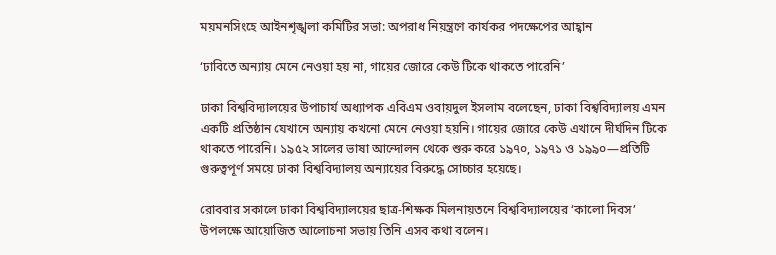ময়মনসিংহে আইনশৃঙ্খলা কমিটির সভা: অপরাধ নিয়ন্ত্রণে কার্যকর পদক্ষেপের আহ্বান

‘ঢাবিতে অন্যায় মেনে নেওয়া হয় না, গায়ের জোরে কেউ টিকে থাকতে পারেনি’

ঢাকা বিশ্ববিদ্যালয়ের উপাচার্য অধ্যাপক এবিএম ওবায়দুল ইসলাম বলেছেন, ঢাকা বিশ্ববিদ্যালয় এমন একটি প্রতিষ্ঠান যেখানে অন্যায় কখনো মেনে নেওয়া হয়নি। গায়ের জোরে কেউ এখানে দীর্ঘদিন টিকে থাকতে পারেনি। ১৯৫২ সালের ভাষা আন্দোলন থেকে শুরু করে ১৯৭০, ১৯৭১ ও ১৯৯০—প্রতিটি গুরুত্বপূর্ণ সময়ে ঢাকা বিশ্ববিদ্যালয় অন্যায়ের বিরুদ্ধে সোচ্চার হয়েছে।

রোববার সকালে ঢাকা বিশ্ববিদ্যালয়ের ছাত্র-শিক্ষক মিলনায়তনে বিশ্ববিদ্যালয়ের ‘কালো দিবস’ উপলক্ষে আয়োজিত আলোচনা সভায় তিনি এসব কথা বলেন।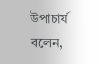উপাচার্য বলেন,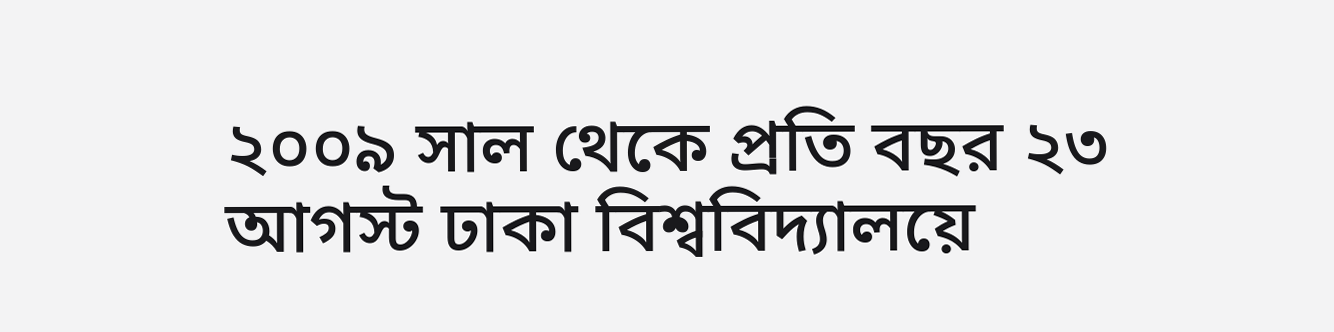২০০৯ সাল থেকে প্রতি বছর ২৩ আগস্ট ঢাকা বিশ্ববিদ্যালয়ে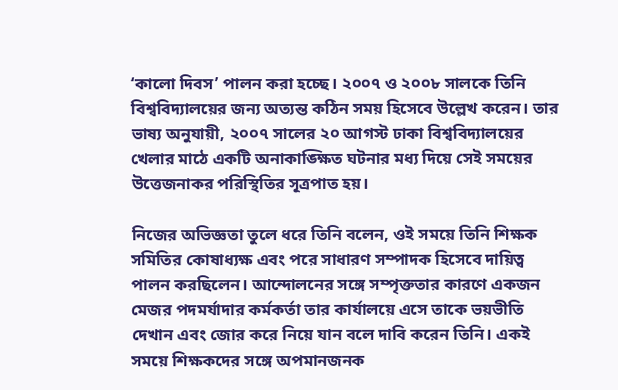‘কালো দিবস’ পালন করা হচ্ছে। ২০০৭ ও ২০০৮ সালকে তিনি বিশ্ববিদ্যালয়ের জন্য অত্যন্ত কঠিন সময় হিসেবে উল্লেখ করেন। তার ভাষ্য অনুযায়ী, ২০০৭ সালের ২০ আগস্ট ঢাকা বিশ্ববিদ্যালয়ের খেলার মাঠে একটি অনাকাঙ্ক্ষিত ঘটনার মধ্য দিয়ে সেই সময়ের উত্তেজনাকর পরিস্থিতির সূত্রপাত হয়।

নিজের অভিজ্ঞতা তুলে ধরে তিনি বলেন, ওই সময়ে তিনি শিক্ষক সমিতির কোষাধ্যক্ষ এবং পরে সাধারণ সম্পাদক হিসেবে দায়িত্ব পালন করছিলেন। আন্দোলনের সঙ্গে সম্পৃক্ততার কারণে একজন মেজর পদমর্যাদার কর্মকর্তা তার কার্যালয়ে এসে তাকে ভয়ভীতি দেখান এবং জোর করে নিয়ে যান বলে দাবি করেন তিনি। একই সময়ে শিক্ষকদের সঙ্গে অপমানজনক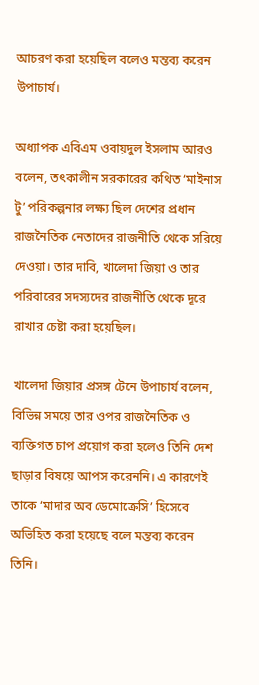আচরণ করা হয়েছিল বলেও মন্তব্য করেন উপাচার্য।

অধ্যাপক এবিএম ওবায়দুল ইসলাম আরও বলেন, তৎকালীন সরকারের কথিত ‘মাইনাস টু’ পরিকল্পনার লক্ষ্য ছিল দেশের প্রধান রাজনৈতিক নেতাদের রাজনীতি থেকে সরিয়ে দেওয়া। তার দাবি, খালেদা জিয়া ও তার পরিবারের সদস্যদের রাজনীতি থেকে দূরে রাখার চেষ্টা করা হয়েছিল।

খালেদা জিয়ার প্রসঙ্গ টেনে উপাচার্য বলেন, বিভিন্ন সময়ে তার ওপর রাজনৈতিক ও ব্যক্তিগত চাপ প্রয়োগ করা হলেও তিনি দেশ ছাড়ার বিষয়ে আপস করেননি। এ কারণেই তাকে ‘মাদার অব ডেমোক্রেসি’ হিসেবে অভিহিত করা হয়েছে বলে মন্তব্য করেন তিনি।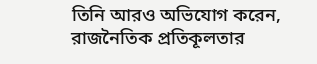তিনি আরও অভিযোগ করেন, রাজনৈতিক প্রতিকূলতার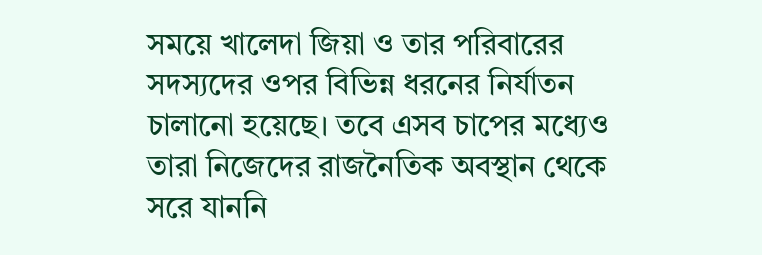সময়ে খালেদা জিয়া ও তার পরিবারের সদস্যদের ওপর বিভিন্ন ধরনের নির্যাতন চালানো হয়েছে। তবে এসব চাপের মধ্যেও তারা নিজেদের রাজনৈতিক অবস্থান থেকে সরে যাননি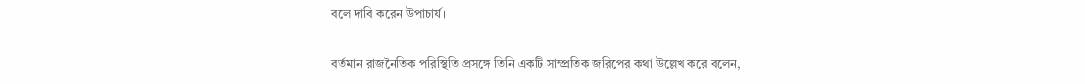বলে দাবি করেন উপাচার্য।

বর্তমান রাজনৈতিক পরিস্থিতি প্রসঙ্গে তিনি একটি সাম্প্রতিক জরিপের কথা উল্লেখ করে বলেন,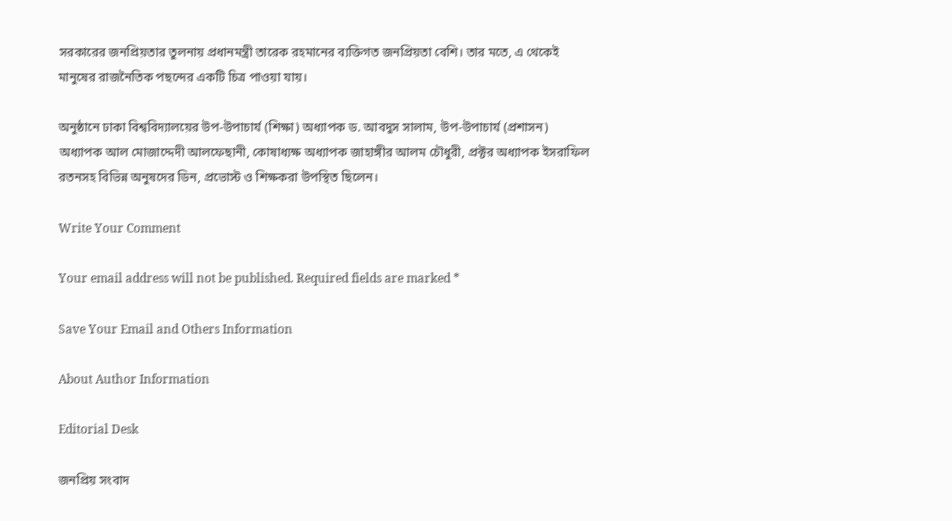সরকারের জনপ্রিয়তার তুলনায় প্রধানমন্ত্রী তারেক রহমানের ব্যক্তিগত জনপ্রিয়তা বেশি। তার মতে, এ থেকেই মানুষের রাজনৈতিক পছন্দের একটি চিত্র পাওয়া যায়।

অনুষ্ঠানে ঢাকা বিশ্ববিদ্যালয়ের উপ-উপাচার্য (শিক্ষা) অধ্যাপক ড. আবদুস সালাম, উপ-উপাচার্য (প্রশাসন) অধ্যাপক আল মোজাদ্দেদী আলফেছানী, কোষাধ্যক্ষ অধ্যাপক জাহাঙ্গীর আলম চৌধুরী, প্রক্টর অধ্যাপক ইসরাফিল রতনসহ বিভিন্ন অনুষদের ডিন, প্রভোস্ট ও শিক্ষকরা উপস্থিত ছিলেন।

Write Your Comment

Your email address will not be published. Required fields are marked *

Save Your Email and Others Information

About Author Information

Editorial Desk

জনপ্রিয় সংবাদ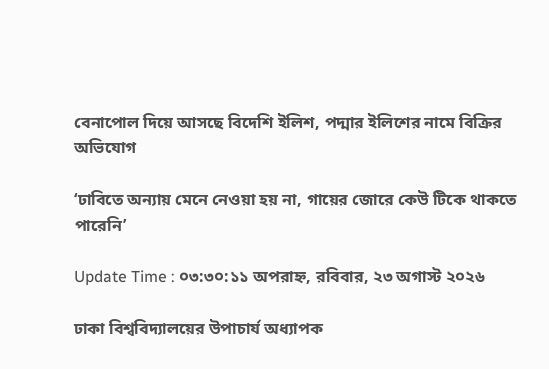বেনাপোল দিয়ে আসছে বিদেশি ইলিশ, পদ্মার ইলিশের নামে বিক্রির অভিযোগ

‘ঢাবিতে অন্যায় মেনে নেওয়া হয় না, গায়ের জোরে কেউ টিকে থাকতে পারেনি’

Update Time : ০৩:৩০:১১ অপরাহ্ন, রবিবার, ২৩ অগাস্ট ২০২৬

ঢাকা বিশ্ববিদ্যালয়ের উপাচার্য অধ্যাপক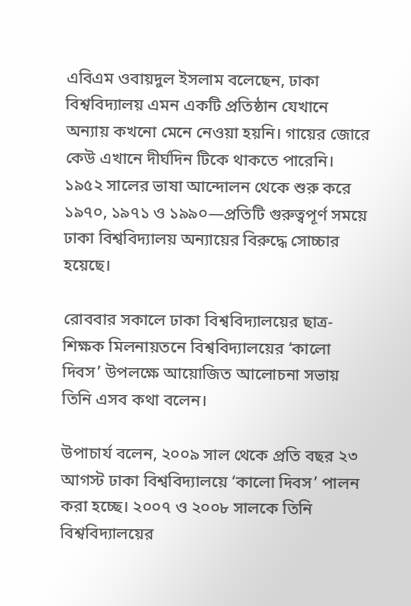এবিএম ওবায়দুল ইসলাম বলেছেন, ঢাকা বিশ্ববিদ্যালয় এমন একটি প্রতিষ্ঠান যেখানে অন্যায় কখনো মেনে নেওয়া হয়নি। গায়ের জোরে কেউ এখানে দীর্ঘদিন টিকে থাকতে পারেনি। ১৯৫২ সালের ভাষা আন্দোলন থেকে শুরু করে ১৯৭০, ১৯৭১ ও ১৯৯০—প্রতিটি গুরুত্বপূর্ণ সময়ে ঢাকা বিশ্ববিদ্যালয় অন্যায়ের বিরুদ্ধে সোচ্চার হয়েছে।

রোববার সকালে ঢাকা বিশ্ববিদ্যালয়ের ছাত্র-শিক্ষক মিলনায়তনে বিশ্ববিদ্যালয়ের ‘কালো দিবস’ উপলক্ষে আয়োজিত আলোচনা সভায় তিনি এসব কথা বলেন।

উপাচার্য বলেন, ২০০৯ সাল থেকে প্রতি বছর ২৩ আগস্ট ঢাকা বিশ্ববিদ্যালয়ে ‘কালো দিবস’ পালন করা হচ্ছে। ২০০৭ ও ২০০৮ সালকে তিনি বিশ্ববিদ্যালয়ের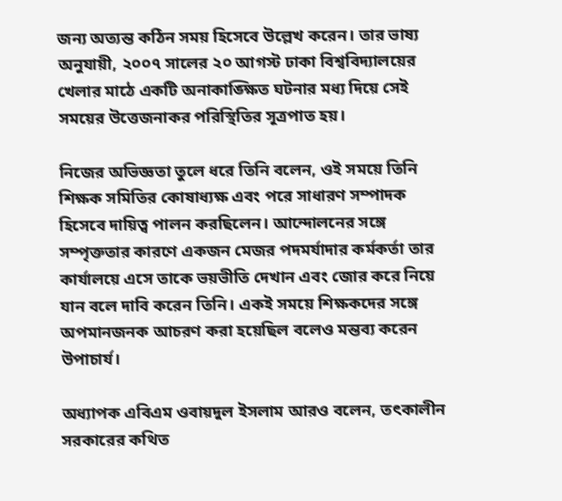জন্য অত্যন্ত কঠিন সময় হিসেবে উল্লেখ করেন। তার ভাষ্য অনুযায়ী, ২০০৭ সালের ২০ আগস্ট ঢাকা বিশ্ববিদ্যালয়ের খেলার মাঠে একটি অনাকাঙ্ক্ষিত ঘটনার মধ্য দিয়ে সেই সময়ের উত্তেজনাকর পরিস্থিতির সূত্রপাত হয়।

নিজের অভিজ্ঞতা তুলে ধরে তিনি বলেন, ওই সময়ে তিনি শিক্ষক সমিতির কোষাধ্যক্ষ এবং পরে সাধারণ সম্পাদক হিসেবে দায়িত্ব পালন করছিলেন। আন্দোলনের সঙ্গে সম্পৃক্ততার কারণে একজন মেজর পদমর্যাদার কর্মকর্তা তার কার্যালয়ে এসে তাকে ভয়ভীতি দেখান এবং জোর করে নিয়ে যান বলে দাবি করেন তিনি। একই সময়ে শিক্ষকদের সঙ্গে অপমানজনক আচরণ করা হয়েছিল বলেও মন্তব্য করেন উপাচার্য।

অধ্যাপক এবিএম ওবায়দুল ইসলাম আরও বলেন, তৎকালীন সরকারের কথিত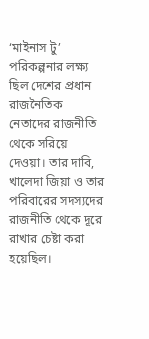‘মাইনাস টু’ পরিকল্পনার লক্ষ্য ছিল দেশের প্রধান রাজনৈতিক নেতাদের রাজনীতি থেকে সরিয়ে দেওয়া। তার দাবি, খালেদা জিয়া ও তার পরিবারের সদস্যদের রাজনীতি থেকে দূরে রাখার চেষ্টা করা হয়েছিল।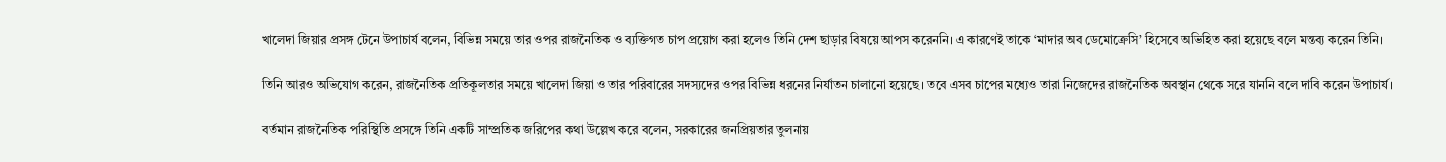খালেদা জিয়ার প্রসঙ্গ টেনে উপাচার্য বলেন, বিভিন্ন সময়ে তার ওপর রাজনৈতিক ও ব্যক্তিগত চাপ প্রয়োগ করা হলেও তিনি দেশ ছাড়ার বিষয়ে আপস করেননি। এ কারণেই তাকে ‘মাদার অব ডেমোক্রেসি’ হিসেবে অভিহিত করা হয়েছে বলে মন্তব্য করেন তিনি।

তিনি আরও অভিযোগ করেন, রাজনৈতিক প্রতিকূলতার সময়ে খালেদা জিয়া ও তার পরিবারের সদস্যদের ওপর বিভিন্ন ধরনের নির্যাতন চালানো হয়েছে। তবে এসব চাপের মধ্যেও তারা নিজেদের রাজনৈতিক অবস্থান থেকে সরে যাননি বলে দাবি করেন উপাচার্য।

বর্তমান রাজনৈতিক পরিস্থিতি প্রসঙ্গে তিনি একটি সাম্প্রতিক জরিপের কথা উল্লেখ করে বলেন, সরকারের জনপ্রিয়তার তুলনায়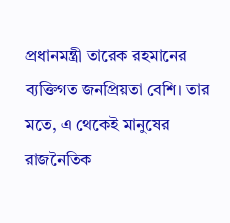প্রধানমন্ত্রী তারেক রহমানের ব্যক্তিগত জনপ্রিয়তা বেশি। তার মতে, এ থেকেই মানুষের রাজনৈতিক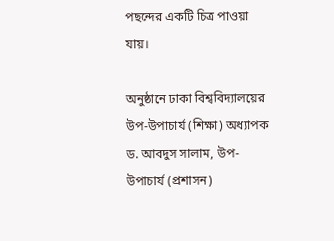পছন্দের একটি চিত্র পাওয়া যায়।

অনুষ্ঠানে ঢাকা বিশ্ববিদ্যালয়ের উপ-উপাচার্য (শিক্ষা) অধ্যাপক ড. আবদুস সালাম, উপ-উপাচার্য (প্রশাসন)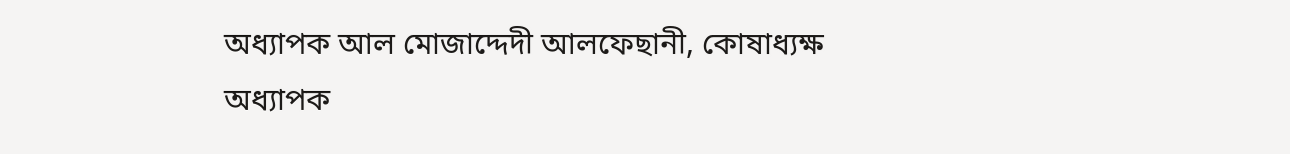অধ্যাপক আল মোজাদ্দেদী আলফেছানী, কোষাধ্যক্ষ অধ্যাপক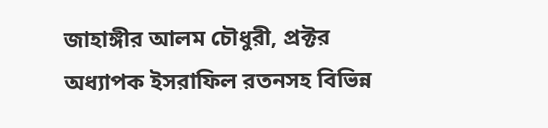জাহাঙ্গীর আলম চৌধুরী, প্রক্টর অধ্যাপক ইসরাফিল রতনসহ বিভিন্ন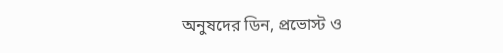অনুষদের ডিন, প্রভোস্ট ও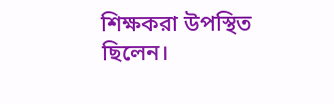শিক্ষকরা উপস্থিত ছিলেন।